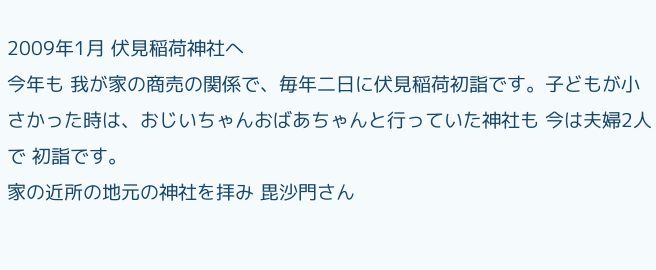2009年1月 伏見稲荷神社へ
今年も 我が家の商売の関係で、毎年二日に伏見稲荷初詣です。子どもが小さかった時は、おじいちゃんおばあちゃんと行っていた神社も 今は夫婦2人で 初詣です。
家の近所の地元の神社を拝み 毘沙門さん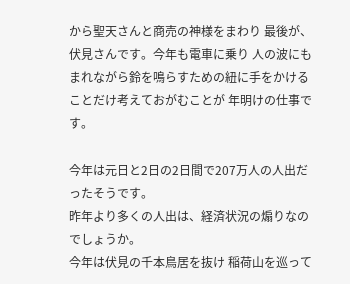から聖天さんと商売の神様をまわり 最後が、伏見さんです。今年も電車に乗り 人の波にもまれながら鈴を鳴らすための紐に手をかけることだけ考えておがむことが 年明けの仕事です。

今年は元日と2日の2日間で207万人の人出だったそうです。
昨年より多くの人出は、経済状況の煽りなのでしょうか。
今年は伏見の千本鳥居を抜け 稲荷山を巡って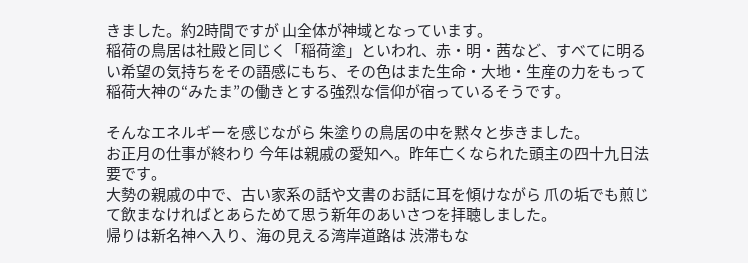きました。約2時間ですが 山全体が神域となっています。
稲荷の鳥居は社殿と同じく「稲荷塗」といわれ、赤・明・茜など、すべてに明るい希望の気持ちをその語感にもち、その色はまた生命・大地・生産の力をもって稲荷大神の“みたま”の働きとする強烈な信仰が宿っているそうです。

そんなエネルギーを感じながら 朱塗りの鳥居の中を黙々と歩きました。
お正月の仕事が終わり 今年は親戚の愛知へ。昨年亡くなられた頭主の四十九日法要です。
大勢の親戚の中で、古い家系の話や文書のお話に耳を傾けながら 爪の垢でも煎じて飲まなければとあらためて思う新年のあいさつを拝聴しました。
帰りは新名神へ入り、海の見える湾岸道路は 渋滞もな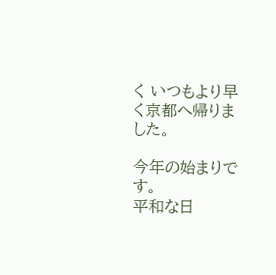く いつもより早く京都へ帰りました。

今年の始まりです。
平和な日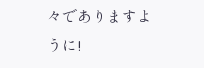々でありますように!